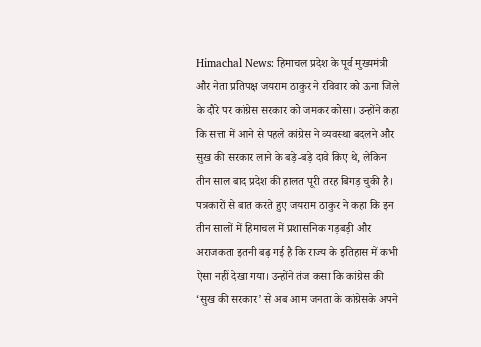Himachal News: हिमाचल प्रदेश के पूर्व मुख्यमंत्री और नेता प्रतिपक्ष जयराम ठाकुर ने रविवार को ऊना जिले के दौरे पर कांग्रेस सरकार को जमकर कोसा। उन्होंने कहा कि सत्ता में आने से पहले कांग्रेस ने व्यवस्था बदलने और सुख की सरकार लाने के बड़े-बड़े दावे किए थे, लेकिन तीन साल बाद प्रदेश की हालत पूरी तरह बिगड़ चुकी है।
पत्रकारों से बात करते हुए जयराम ठाकुर ने कहा कि इन तीन सालों में हिमाचल में प्रशासनिक गड़बड़ी और अराजकता इतनी बढ़ गई है कि राज्य के इतिहास में कभी ऐसा नहीं देखा गया। उन्होंने तंज कसा कि कांग्रेस की ‘सुख की सरकार’ से अब आम जनता के कांग्रेसके अपने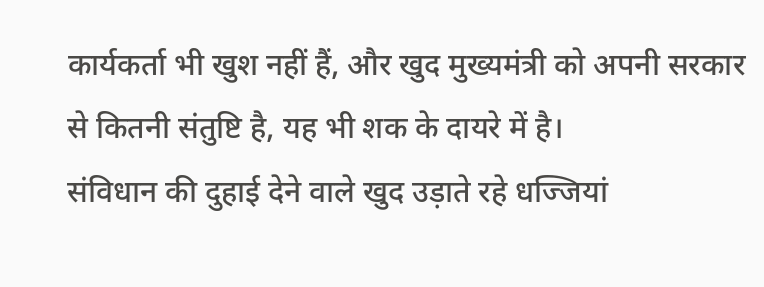कार्यकर्ता भी खुश नहीं हैं, और खुद मुख्यमंत्री को अपनी सरकार से कितनी संतुष्टि है, यह भी शक के दायरे में है।
संविधान की दुहाई देने वाले खुद उड़ाते रहे धज्जियां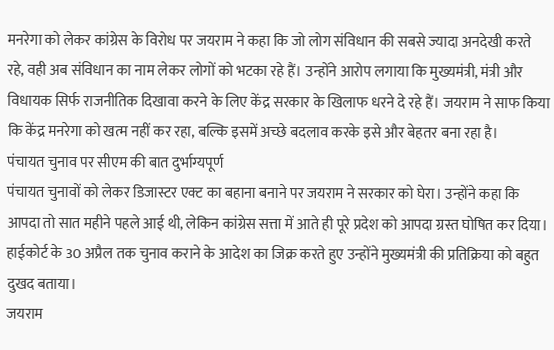मनरेगा को लेकर कांग्रेस के विरोध पर जयराम ने कहा कि जो लोग संविधान की सबसे ज्यादा अनदेखी करते रहे, वही अब संविधान का नाम लेकर लोगों को भटका रहे हैं। उन्होंने आरोप लगाया कि मुख्यमंत्री, मंत्री और विधायक सिर्फ राजनीतिक दिखावा करने के लिए केंद्र सरकार के खिलाफ धरने दे रहे हैं। जयराम ने साफ किया कि केंद्र मनरेगा को खत्म नहीं कर रहा, बल्कि इसमें अच्छे बदलाव करके इसे और बेहतर बना रहा है।
पंचायत चुनाव पर सीएम की बात दुर्भाग्यपूर्ण
पंचायत चुनावों को लेकर डिजास्टर एक्ट का बहाना बनाने पर जयराम ने सरकार को घेरा। उन्होंने कहा कि आपदा तो सात महीने पहले आई थी, लेकिन कांग्रेस सत्ता में आते ही पूरे प्रदेश को आपदा ग्रस्त घोषित कर दिया। हाईकोर्ट के 30 अप्रैल तक चुनाव कराने के आदेश का जिक्र करते हुए उन्होंने मुख्यमंत्री की प्रतिक्रिया को बहुत दुखद बताया।
जयराम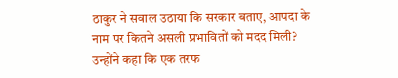ठाकुर ने सवाल उठाया कि सरकार बताए, आपदा के नाम पर कितने असली प्रभावितों को मदद मिली? उन्होंने कहा कि एक तरफ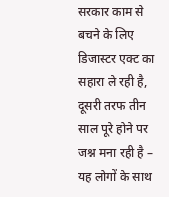सरकार काम से बचने के लिए डिजास्टर एक्ट का सहारा ले रही है, दूसरी तरफ तीन साल पूरे होने पर जश्न मना रही है – यह लोगों के साथ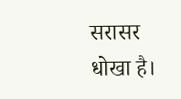सरासर धोखा है।